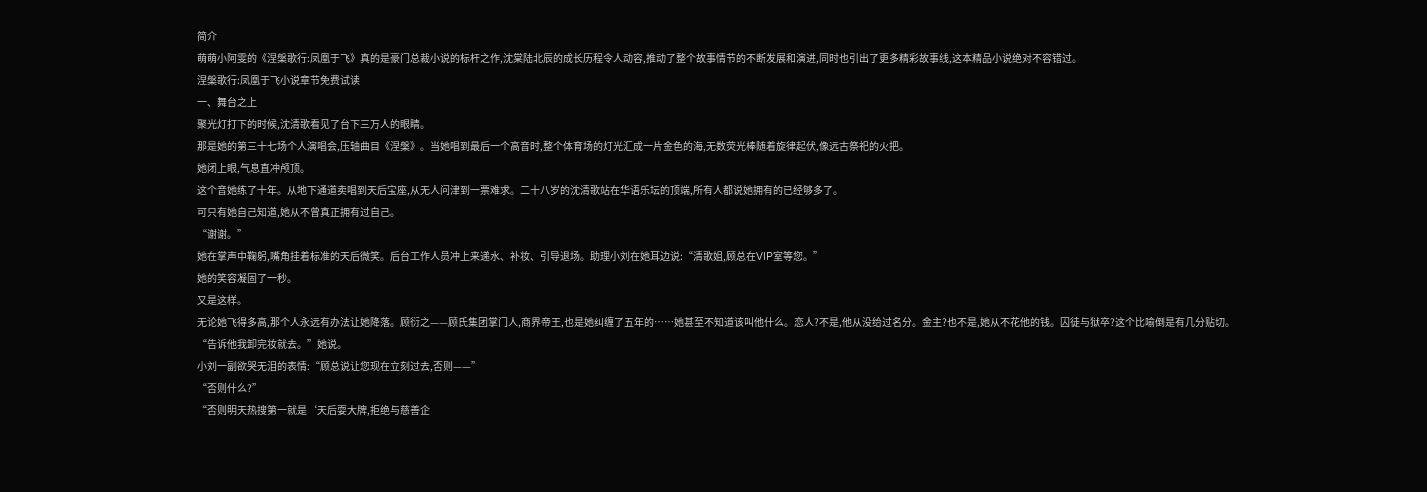简介
萌萌小阿雯的《涅槃歌行:凤凰于飞》真的是豪门总裁小说的标杆之作,沈棠陆北辰的成长历程令人动容,推动了整个故事情节的不断发展和演进,同时也引出了更多精彩故事线,这本精品小说绝对不容错过。
涅槃歌行:凤凰于飞小说章节免费试读
一、舞台之上
聚光灯打下的时候,沈清歌看见了台下三万人的眼睛。
那是她的第三十七场个人演唱会,压轴曲目《涅槃》。当她唱到最后一个高音时,整个体育场的灯光汇成一片金色的海,无数荧光棒随着旋律起伏,像远古祭祀的火把。
她闭上眼,气息直冲颅顶。
这个音她练了十年。从地下通道卖唱到天后宝座,从无人问津到一票难求。二十八岁的沈清歌站在华语乐坛的顶端,所有人都说她拥有的已经够多了。
可只有她自己知道,她从不曾真正拥有过自己。
“谢谢。”
她在掌声中鞠躬,嘴角挂着标准的天后微笑。后台工作人员冲上来递水、补妆、引导退场。助理小刘在她耳边说:“清歌姐,顾总在VIP室等您。”
她的笑容凝固了一秒。
又是这样。
无论她飞得多高,那个人永远有办法让她降落。顾衍之——顾氏集团掌门人,商界帝王,也是她纠缠了五年的……她甚至不知道该叫他什么。恋人?不是,他从没给过名分。金主?也不是,她从不花他的钱。囚徒与狱卒?这个比喻倒是有几分贴切。
“告诉他我卸完妆就去。”她说。
小刘一副欲哭无泪的表情:“顾总说让您现在立刻过去,否则——”
“否则什么?”
“否则明天热搜第一就是‘天后耍大牌,拒绝与慈善企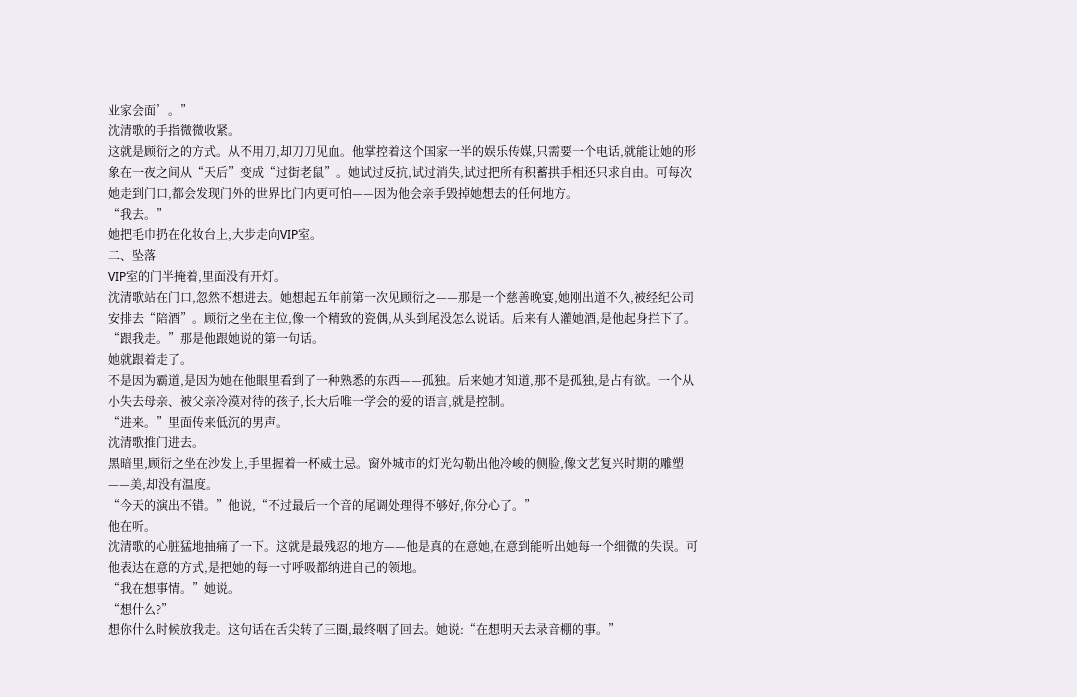业家会面’。”
沈清歌的手指微微收紧。
这就是顾衍之的方式。从不用刀,却刀刀见血。他掌控着这个国家一半的娱乐传媒,只需要一个电话,就能让她的形象在一夜之间从“天后”变成“过街老鼠”。她试过反抗,试过消失,试过把所有积蓄拱手相还只求自由。可每次她走到门口,都会发现门外的世界比门内更可怕——因为他会亲手毁掉她想去的任何地方。
“我去。”
她把毛巾扔在化妆台上,大步走向VIP室。
二、坠落
VIP室的门半掩着,里面没有开灯。
沈清歌站在门口,忽然不想进去。她想起五年前第一次见顾衍之——那是一个慈善晚宴,她刚出道不久,被经纪公司安排去“陪酒”。顾衍之坐在主位,像一个精致的瓷偶,从头到尾没怎么说话。后来有人灌她酒,是他起身拦下了。
“跟我走。”那是他跟她说的第一句话。
她就跟着走了。
不是因为霸道,是因为她在他眼里看到了一种熟悉的东西——孤独。后来她才知道,那不是孤独,是占有欲。一个从小失去母亲、被父亲冷漠对待的孩子,长大后唯一学会的爱的语言,就是控制。
“进来。”里面传来低沉的男声。
沈清歌推门进去。
黑暗里,顾衍之坐在沙发上,手里握着一杯威士忌。窗外城市的灯光勾勒出他冷峻的侧脸,像文艺复兴时期的雕塑——美,却没有温度。
“今天的演出不错。”他说,“不过最后一个音的尾调处理得不够好,你分心了。”
他在听。
沈清歌的心脏猛地抽痛了一下。这就是最残忍的地方——他是真的在意她,在意到能听出她每一个细微的失误。可他表达在意的方式,是把她的每一寸呼吸都纳进自己的领地。
“我在想事情。”她说。
“想什么?”
想你什么时候放我走。这句话在舌尖转了三圈,最终咽了回去。她说:“在想明天去录音棚的事。”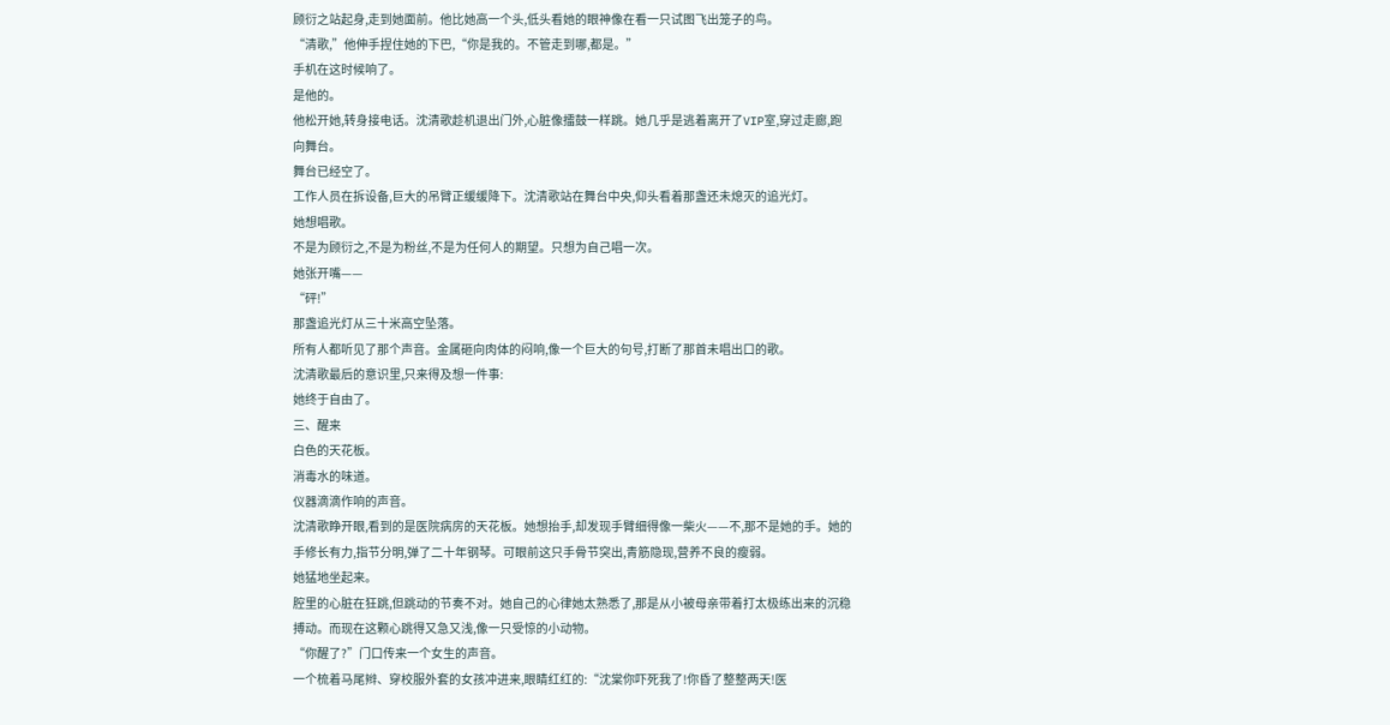顾衍之站起身,走到她面前。他比她高一个头,低头看她的眼神像在看一只试图飞出笼子的鸟。
“清歌,”他伸手捏住她的下巴,“你是我的。不管走到哪,都是。”
手机在这时候响了。
是他的。
他松开她,转身接电话。沈清歌趁机退出门外,心脏像擂鼓一样跳。她几乎是逃着离开了VIP室,穿过走廊,跑向舞台。
舞台已经空了。
工作人员在拆设备,巨大的吊臂正缓缓降下。沈清歌站在舞台中央,仰头看着那盏还未熄灭的追光灯。
她想唱歌。
不是为顾衍之,不是为粉丝,不是为任何人的期望。只想为自己唱一次。
她张开嘴——
“砰!”
那盏追光灯从三十米高空坠落。
所有人都听见了那个声音。金属砸向肉体的闷响,像一个巨大的句号,打断了那首未唱出口的歌。
沈清歌最后的意识里,只来得及想一件事:
她终于自由了。
三、醒来
白色的天花板。
消毒水的味道。
仪器滴滴作响的声音。
沈清歌睁开眼,看到的是医院病房的天花板。她想抬手,却发现手臂细得像一柴火——不,那不是她的手。她的手修长有力,指节分明,弹了二十年钢琴。可眼前这只手骨节突出,青筋隐现,营养不良的瘦弱。
她猛地坐起来。
腔里的心脏在狂跳,但跳动的节奏不对。她自己的心律她太熟悉了,那是从小被母亲带着打太极练出来的沉稳搏动。而现在这颗心跳得又急又浅,像一只受惊的小动物。
“你醒了?”门口传来一个女生的声音。
一个梳着马尾辫、穿校服外套的女孩冲进来,眼睛红红的:“沈棠你吓死我了!你昏了整整两天!医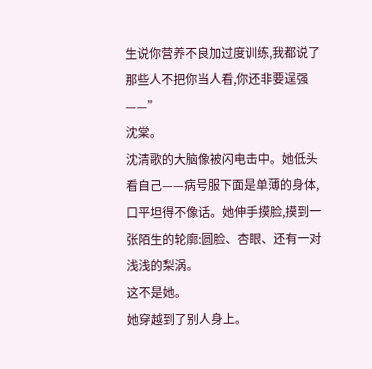生说你营养不良加过度训练,我都说了那些人不把你当人看,你还非要逞强——”
沈棠。
沈清歌的大脑像被闪电击中。她低头看自己——病号服下面是单薄的身体,口平坦得不像话。她伸手摸脸,摸到一张陌生的轮廓:圆脸、杏眼、还有一对浅浅的梨涡。
这不是她。
她穿越到了别人身上。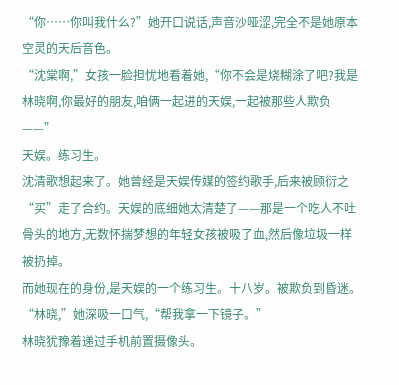“你……你叫我什么?”她开口说话,声音沙哑涩,完全不是她原本空灵的天后音色。
“沈棠啊,”女孩一脸担忧地看着她,“你不会是烧糊涂了吧?我是林晓啊,你最好的朋友,咱俩一起进的天娱,一起被那些人欺负——”
天娱。练习生。
沈清歌想起来了。她曾经是天娱传媒的签约歌手,后来被顾衍之“买”走了合约。天娱的底细她太清楚了——那是一个吃人不吐骨头的地方,无数怀揣梦想的年轻女孩被吸了血,然后像垃圾一样被扔掉。
而她现在的身份,是天娱的一个练习生。十八岁。被欺负到昏迷。
“林晓,”她深吸一口气,“帮我拿一下镜子。”
林晓犹豫着递过手机前置摄像头。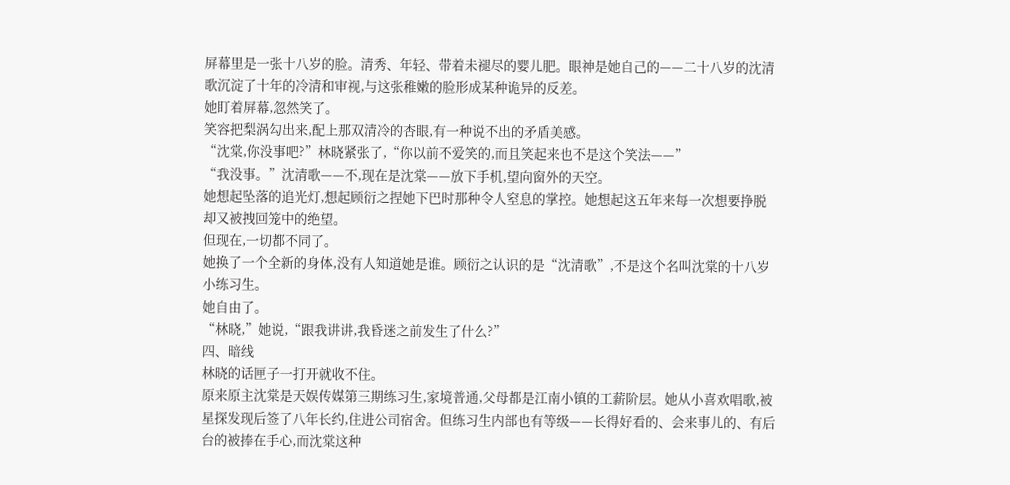屏幕里是一张十八岁的脸。清秀、年轻、带着未褪尽的婴儿肥。眼神是她自己的——二十八岁的沈清歌沉淀了十年的冷清和审视,与这张稚嫩的脸形成某种诡异的反差。
她盯着屏幕,忽然笑了。
笑容把梨涡勾出来,配上那双清冷的杏眼,有一种说不出的矛盾美感。
“沈棠,你没事吧?”林晓紧张了,“你以前不爱笑的,而且笑起来也不是这个笑法——”
“我没事。”沈清歌——不,现在是沈棠——放下手机,望向窗外的天空。
她想起坠落的追光灯,想起顾衍之捏她下巴时那种令人窒息的掌控。她想起这五年来每一次想要挣脱却又被拽回笼中的绝望。
但现在,一切都不同了。
她换了一个全新的身体,没有人知道她是谁。顾衍之认识的是“沈清歌”,不是这个名叫沈棠的十八岁小练习生。
她自由了。
“林晓,”她说,“跟我讲讲,我昏迷之前发生了什么?”
四、暗线
林晓的话匣子一打开就收不住。
原来原主沈棠是天娱传媒第三期练习生,家境普通,父母都是江南小镇的工薪阶层。她从小喜欢唱歌,被星探发现后签了八年长约,住进公司宿舍。但练习生内部也有等级——长得好看的、会来事儿的、有后台的被捧在手心,而沈棠这种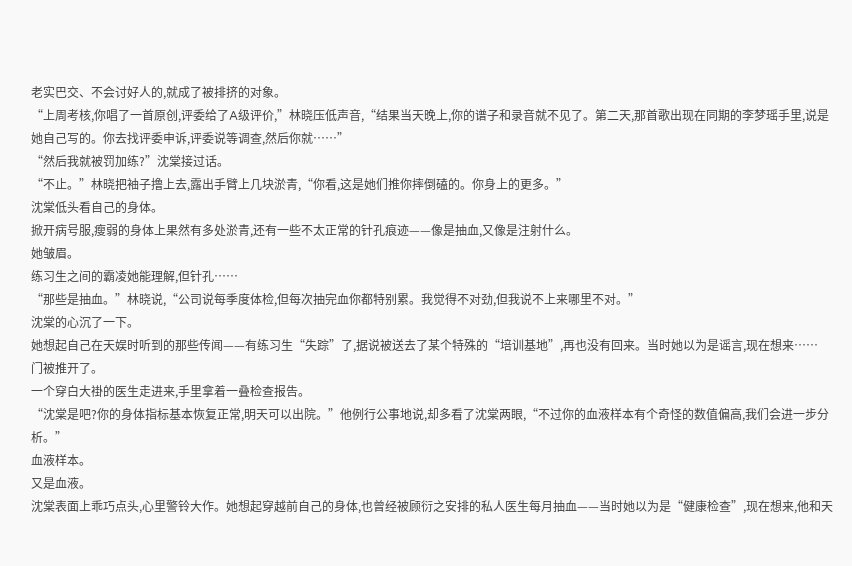老实巴交、不会讨好人的,就成了被排挤的对象。
“上周考核,你唱了一首原创,评委给了A级评价,”林晓压低声音,“结果当天晚上,你的谱子和录音就不见了。第二天,那首歌出现在同期的李梦瑶手里,说是她自己写的。你去找评委申诉,评委说等调查,然后你就……”
“然后我就被罚加练?”沈棠接过话。
“不止。”林晓把袖子撸上去,露出手臂上几块淤青,“你看,这是她们推你摔倒磕的。你身上的更多。”
沈棠低头看自己的身体。
掀开病号服,瘦弱的身体上果然有多处淤青,还有一些不太正常的针孔痕迹——像是抽血,又像是注射什么。
她皱眉。
练习生之间的霸凌她能理解,但针孔……
“那些是抽血。”林晓说,“公司说每季度体检,但每次抽完血你都特别累。我觉得不对劲,但我说不上来哪里不对。”
沈棠的心沉了一下。
她想起自己在天娱时听到的那些传闻——有练习生“失踪”了,据说被送去了某个特殊的“培训基地”,再也没有回来。当时她以为是谣言,现在想来……
门被推开了。
一个穿白大褂的医生走进来,手里拿着一叠检查报告。
“沈棠是吧?你的身体指标基本恢复正常,明天可以出院。”他例行公事地说,却多看了沈棠两眼,“不过你的血液样本有个奇怪的数值偏高,我们会进一步分析。”
血液样本。
又是血液。
沈棠表面上乖巧点头,心里警铃大作。她想起穿越前自己的身体,也曾经被顾衍之安排的私人医生每月抽血——当时她以为是“健康检查”,现在想来,他和天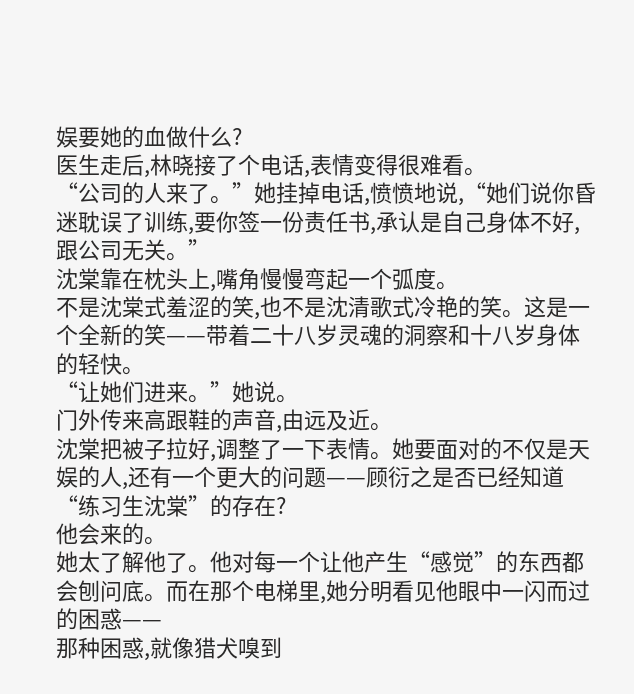娱要她的血做什么?
医生走后,林晓接了个电话,表情变得很难看。
“公司的人来了。”她挂掉电话,愤愤地说,“她们说你昏迷耽误了训练,要你签一份责任书,承认是自己身体不好,跟公司无关。”
沈棠靠在枕头上,嘴角慢慢弯起一个弧度。
不是沈棠式羞涩的笑,也不是沈清歌式冷艳的笑。这是一个全新的笑——带着二十八岁灵魂的洞察和十八岁身体的轻快。
“让她们进来。”她说。
门外传来高跟鞋的声音,由远及近。
沈棠把被子拉好,调整了一下表情。她要面对的不仅是天娱的人,还有一个更大的问题——顾衍之是否已经知道“练习生沈棠”的存在?
他会来的。
她太了解他了。他对每一个让他产生“感觉”的东西都会刨问底。而在那个电梯里,她分明看见他眼中一闪而过的困惑——
那种困惑,就像猎犬嗅到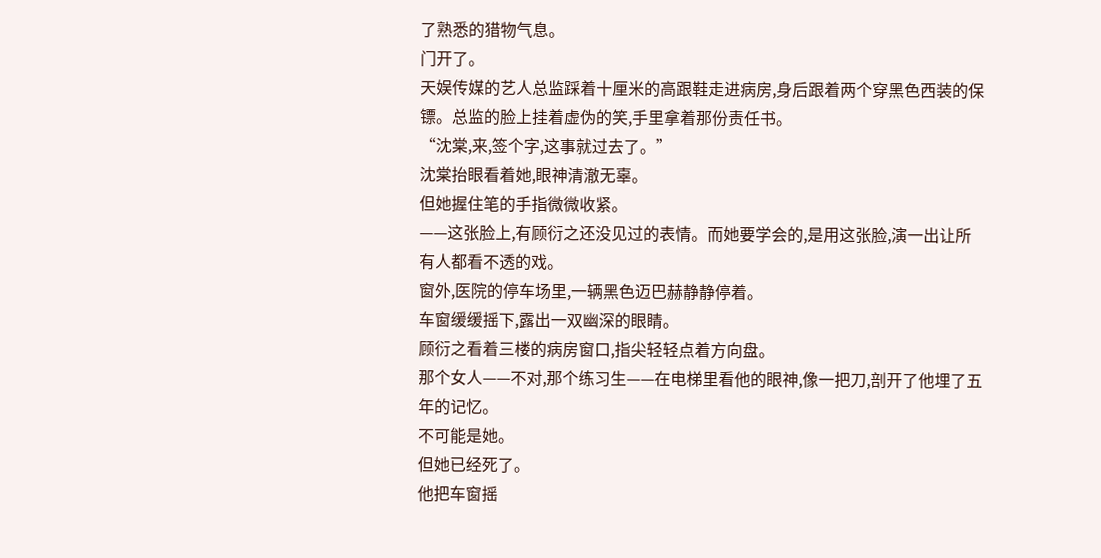了熟悉的猎物气息。
门开了。
天娱传媒的艺人总监踩着十厘米的高跟鞋走进病房,身后跟着两个穿黑色西装的保镖。总监的脸上挂着虚伪的笑,手里拿着那份责任书。
“沈棠,来,签个字,这事就过去了。”
沈棠抬眼看着她,眼神清澈无辜。
但她握住笔的手指微微收紧。
——这张脸上,有顾衍之还没见过的表情。而她要学会的,是用这张脸,演一出让所有人都看不透的戏。
窗外,医院的停车场里,一辆黑色迈巴赫静静停着。
车窗缓缓摇下,露出一双幽深的眼睛。
顾衍之看着三楼的病房窗口,指尖轻轻点着方向盘。
那个女人——不对,那个练习生——在电梯里看他的眼神,像一把刀,剖开了他埋了五年的记忆。
不可能是她。
但她已经死了。
他把车窗摇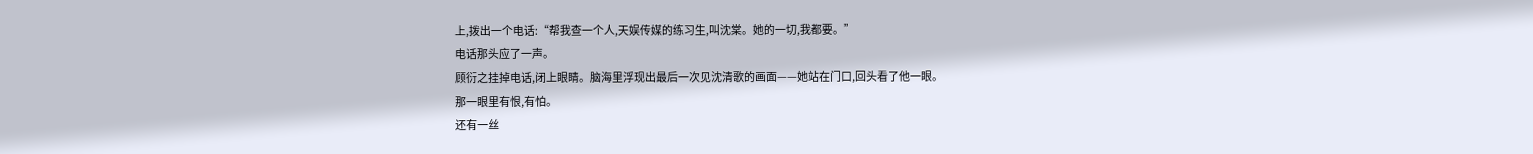上,拨出一个电话:“帮我查一个人,天娱传媒的练习生,叫沈棠。她的一切,我都要。”
电话那头应了一声。
顾衍之挂掉电话,闭上眼睛。脑海里浮现出最后一次见沈清歌的画面——她站在门口,回头看了他一眼。
那一眼里有恨,有怕。
还有一丝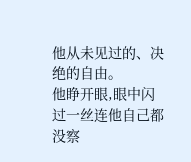他从未见过的、决绝的自由。
他睁开眼,眼中闪过一丝连他自己都没察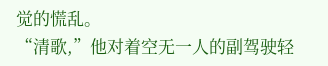觉的慌乱。
“清歌,”他对着空无一人的副驾驶轻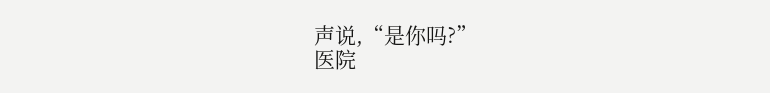声说,“是你吗?”
医院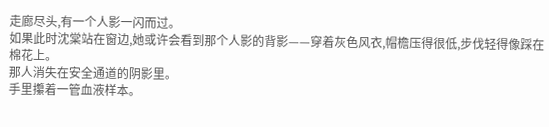走廊尽头,有一个人影一闪而过。
如果此时沈棠站在窗边,她或许会看到那个人影的背影——穿着灰色风衣,帽檐压得很低,步伐轻得像踩在棉花上。
那人消失在安全通道的阴影里。
手里攥着一管血液样本。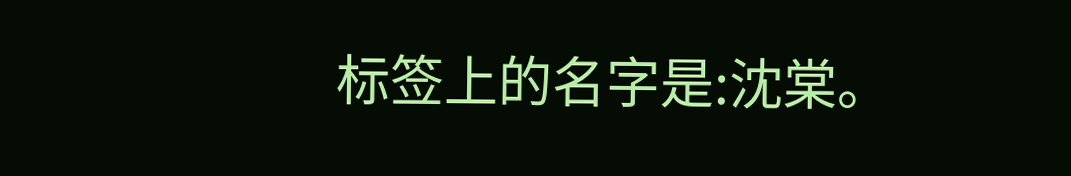标签上的名字是:沈棠。